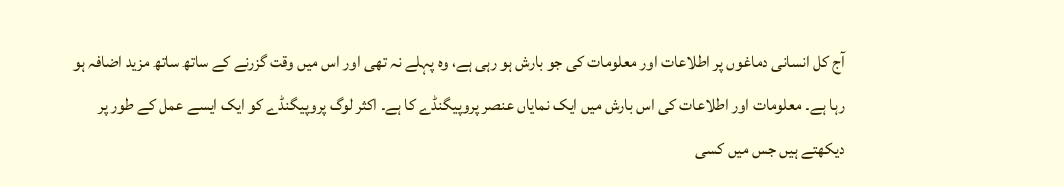آج کل انسانی دماغوں پر اطلاعات اور معلومات کی جو بارش ہو رہی ہے، وہ پہلے نہ تھی اور اس میں وقت گزرنے کے ساتھ ساتھ مزید اضافہ ہو رہا ہے۔ معلومات اور اطلاعات کی اس بارش میں ایک نمایاں عنصر پروپیگنڈے کا ہے۔ اکثر لوگ پروپیگنڈے کو ایک ایسے عمل کے طور پر دیکھتے ہیں جس میں کسی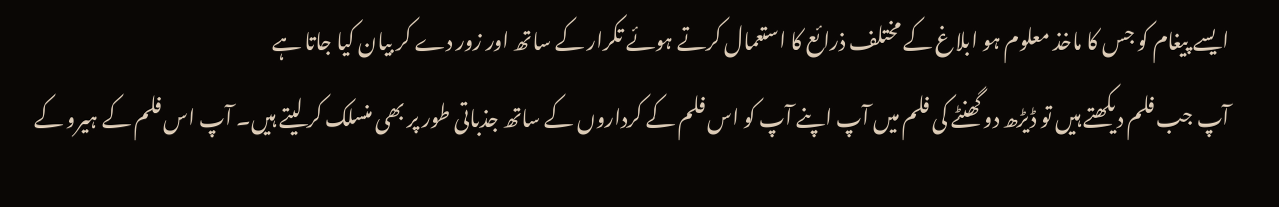ایسے پیغام کو جس کا ماخذ معلوم ہو ابلاغ کے مختلف ذرائع کا استعمال کرتے ہوئے تکرار کے ساتھ اور زور دے کر بیان کیا جاتا ہے
آپ جب فلم دیکھتے ہیں تو ڈیڑھ دو گھنٹے کی فلم میں آپ اپنے آپ کو اس فلم کے کرداروں کے ساتھ جذباتی طور پر بھی منسلک کر لیتے ہیں۔ آپ اس فلم کے ہیرو کے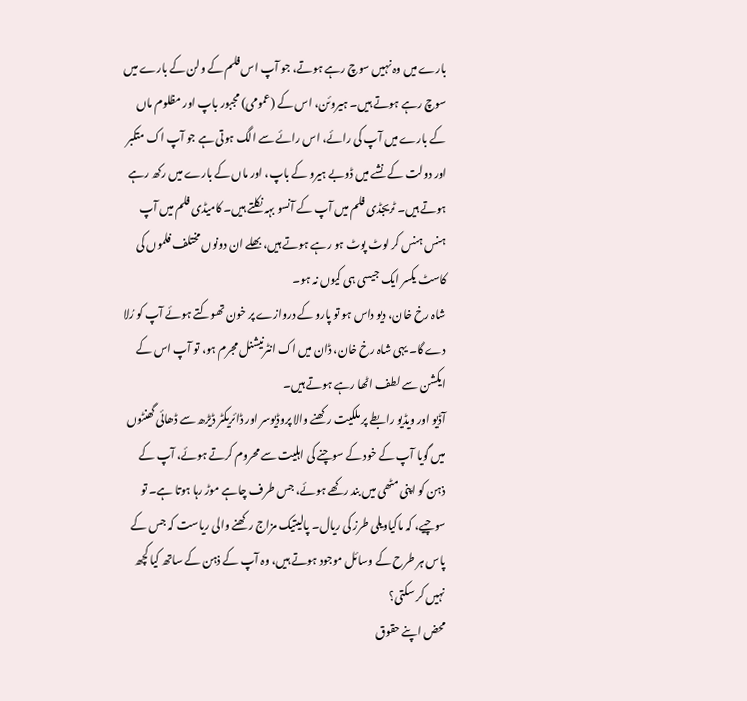بارے میں وہ نہیں سوچ رہے ہوتے، جو آپ اس فلم کے ولن کے بارے میں سوچ رہے ہوتے ہیں۔ ہیروئن، اس کے (عمومی) مجبور باپ اور مظلوم ماں کے بارے میں آپ کی رائے، اس رائے سے الگ ہوتی ہے جو آپ اک متکبر اور دولت کے نشے میں ڈوبے ہیرو کے باپ، اور ماں کے بارے میں رکھ رہے ہوتے ہیں۔ ٹریجڈی فلم میں آپ کے آنسو بہہ نکلتے ہیں۔ کامیڈی فلم میں آپ ہنس ہنس کر لوٹ پوٹ ہو رہے ہوتے ہیں، بھلے ان دونوں مختلف فلموں کی کاسٹ یکسر ایک جیسی ہی کیوں نہ ہو۔
شاہ رخ خان، دیو داس ہو تو پارو کے دروازے پر خون تھوکتے ہوئے آپ کو رُلا دے گا۔ یہی شاہ رخ خان، ڈان میں اک انٹرنیشنل مجرم ہو، تو آپ اس کے ایکشن سے لطف اٹھا رہے ہوتے ہیں۔
آڈیو اور ویڈیو رابطے پر ملکیت رکھنے والا پروڈیوسر اور ڈائریکٹر ڈیڑھ سے ڈھائی گھنٹوں میں گویا آپ کے خود کے سوچنے کی اہلیت سے محروم کرتے ہوئے، آپ کے ذہن کو اپنی مٹھی میں بند رکھے ہوئے، جس طرف چاہے موڑ رہا ہوتا ہے۔ تو سوچیے، کہ ماکیاویلی طرز کی ریال۔ پالیتیک مزاج رکھنے والی ریاست کہ جس کے پاس ہر طرح کے وسائل موجود ہوتے ہیں، وہ آپ کے ذہن کے ساتھ کیا کچھ نہیں کر سکتی؟
محض اپنے حقوق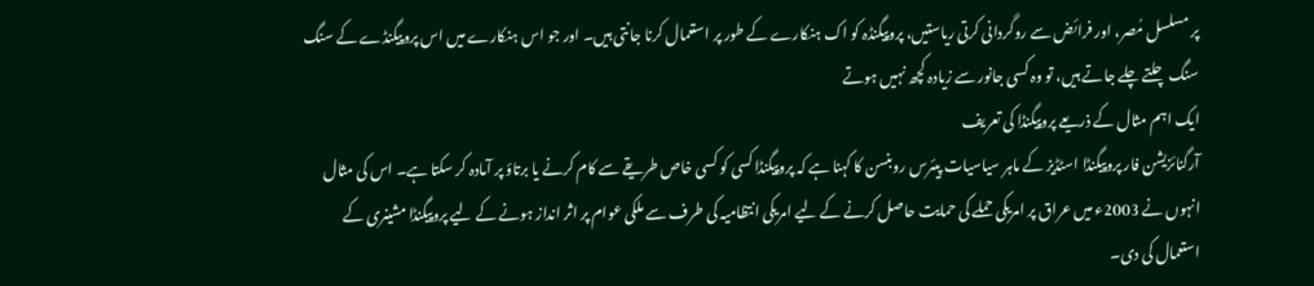پر مسلسل مُصر، اور فرائض سے روگردانی کرتی ریاستیں، پروپیگنڈہ کو اک ہنکارے کے طور پر استعمال کرنا جانتی ہیں۔ اور جو اس ہنکارے میں اس پروپیگنڈے کے سنگ سنگ چلتے چلے جاتے ہیں، تو وہ کسی جانور سے زیادہ کچھ نہیں ہوتے
ایک اہم مثال کے ذریعے پروپیگنڈا کی تعریف
آرگنائزیشن فار پروپیگنڈا اسٹڈیز کے ماہر سیاسیات پیئرس روبنسن کا کہنا ہے کہ پروپیگنڈا کسی کو کسی خاص طریقے سے کام کرنے یا برتاؤ پر آمادہ کر سکتا ہے۔ اس کی مثال انہوں نے 2003ء میں عراق پر امریکی حملے کی حمایت حاصل کرنے کے لیے امریکی انتظامیہ کی طرف سے ملکی عوام پر اثر انداز ہونے کے لیے پروپیگنڈا مشینری کے استعمال کی دی۔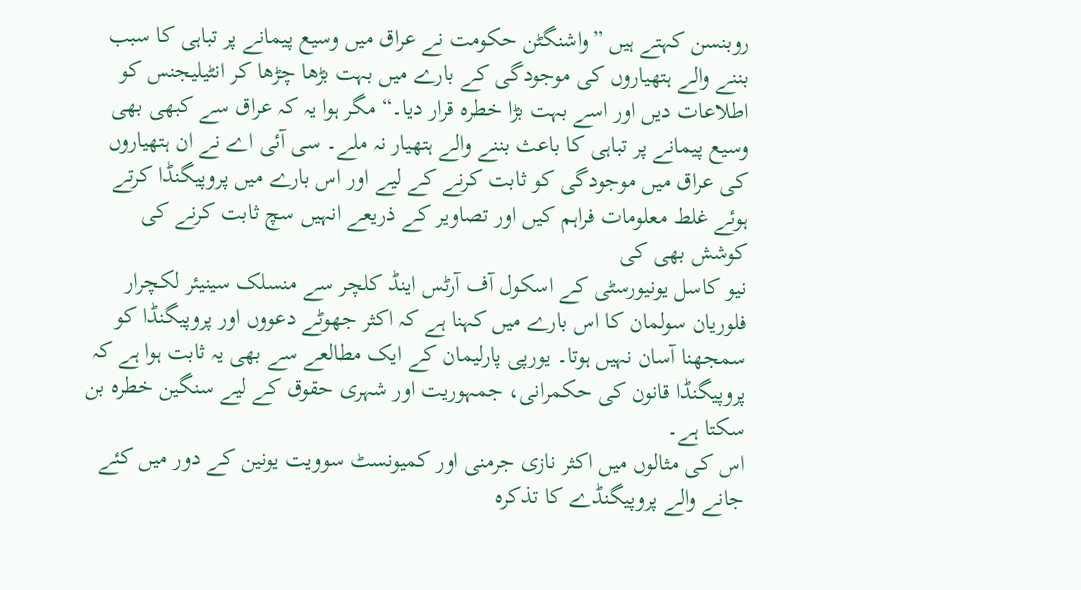روبنسن کہتے ہیں ”واشنگٹن حکومت نے عراق میں وسیع پیمانے پر تباہی کا سبب بننے والے ہتھیاروں کی موجودگی کے بارے میں بہت بڑھا چڑھا کر انٹیلیجنس کو اطلاعات دیں اور اسے بہت بڑا خطرہ قرار دیا۔“ مگر ہوا یہ کہ عراق سے کبھی بھی وسیع پیمانے پر تباہی کا باعث بننے والے ہتھیار نہ ملے۔ سی آئی اے نے ان ہتھیاروں کی عراق میں موجودگی کو ثابت کرنے کے لیے اور اس بارے میں پروپیگنڈا کرتے ہوئے غلط معلومات فراہم کیں اور تصاویر کے ذریعے انہیں سچ ثابت کرنے کی کوشش بھی کی
نیو کاسل یونیورسٹی کے اسکول آف آرٹس اینڈ کلچر سے منسلک سینیئر لکچرار فلوریان سولمان کا اس بارے میں کہنا ہے کہ اکثر جھوٹے دعووں اور پروپیگنڈا کو سمجھنا آسان نہیں ہوتا۔ یورپی پارلیمان کے ایک مطالعے سے بھی یہ ثابت ہوا ہے کہ پروپیگنڈا قانون کی حکمرانی، جمہوریت اور شہری حقوق کے لیے سنگین خطرہ بن سکتا ہے۔
اس کی مثالوں میں اکثر نازی جرمنی اور کمیونسٹ سوویت یونین کے دور میں کئے جانے والے پروپیگنڈے کا تذکرہ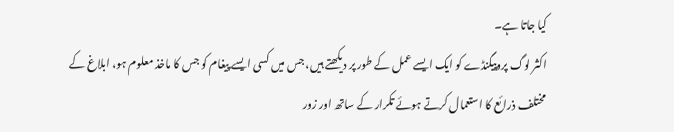کیا جاتا ہے۔
اکثر لوگ پروپیگنڈے کو ایک ایسے عمل کے طور پر دیکھتے ہیں، جس میں کسی ایسے پیغام کو جس کا ماخذ معلوم ہو، ابلاغ کے مختلف ذرائع کا استعمال کرتے ہوئے تکرار کے ساتھ اور زور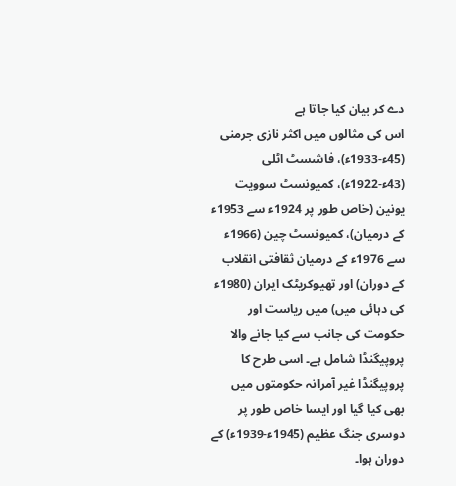دے کر بیان کیا جاتا ہے
اس کی مثالوں میں اکثر نازی جرمنی (45ء-1933ء)، فاشسٹ اٹلی (43ء-1922ء)، کمیونسٹ سوویت یونین (خاص طور پر 1924ء سے 1953ء کے درمیان)، کمیونسٹ چین (1966ء سے 1976ء کے درمیان ثقافتی انقلاب کے دوران) اور تھیوکریٹک ایران (1980ء کی دہائی میں) میں ریاست اور حکومت کی جانب سے کیا جانے والا پروپیگنڈا شامل ہے۔ اسی طرح کا پروپیگنڈا غیر آمرانہ حکومتوں میں بھی کیا گیا اور ایسا خاص طور پر دوسری جنگ عظیم (1945ء-1939ء) کے دوران ہوا۔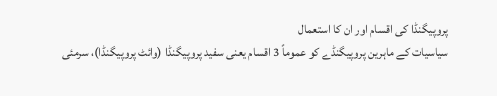پروپیگنڈا کی اقسام اور ان کا استعمال
سیاسیات کے ماہرین پروپیگنڈے کو عموماً 3 اقسام یعنی سفید پروپیگنڈا (وائٹ پروپیگنڈا)، سرمئی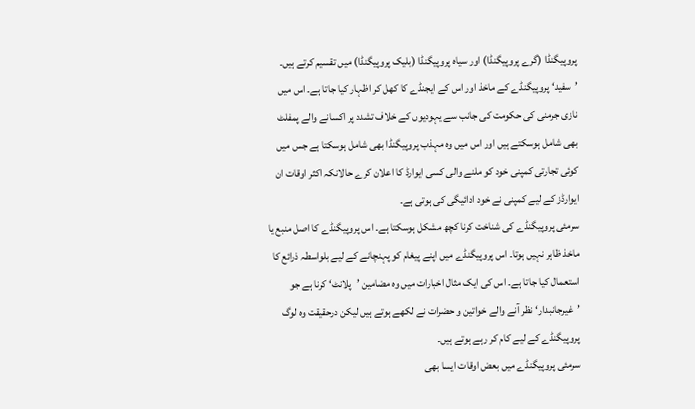پروپیگنڈا (گرے پروپیگنڈا) اور سیاہ پروپیگنڈا (بلیک پروپیگنڈا) میں تقسیم کرتے ہیں۔ ’سفید‘ پروپیگنڈے کے ماخذ اور اس کے ایجنڈے کا کھل کر اظہار کیا جاتا ہے۔ اس میں نازی جرمنی کی حکومت کی جانب سے یہودیوں کے خلاف تشدد پر اکسانے والے پمفلٹ بھی شامل ہوسکتے ہیں اور اس میں وہ مہذب پروپیگنڈا بھی شامل ہوسکتا ہے جس میں کوئی تجارتی کمپنی خود کو ملنے والی کسی ایوارڈ کا اعلان کرے حالانکہ اکثر اوقات ان ایوارڈز کے لیے کمپنی نے خود ادائیگی کی ہوتی ہے۔
سرمئی پروپیگنڈے کی شناخت کرنا کچھ مشکل ہوسکتا ہے۔ اس پروپیگنڈے کا اصل منبع یا ماخذ ظاہر نہیں ہوتا۔ اس پروپیگنڈے میں اپنے پیغام کو پہنچانے کے لیے بلواسطہ ذرائع کا استعمال کیا جاتا ہے۔ اس کی ایک مثال اخبارات میں وہ مضامین ’پلانٹ‘ کرنا ہے جو ’غیرجانبدار‘ نظر آنے والے خواتین و حضرات نے لکھے ہوتے ہیں لیکن درحقیقت وہ لوگ پروپیگنڈے کے لیے کام کر رہے ہوتے ہیں۔
سرمئی پروپیگنڈے میں بعض اوقات ایسا بھی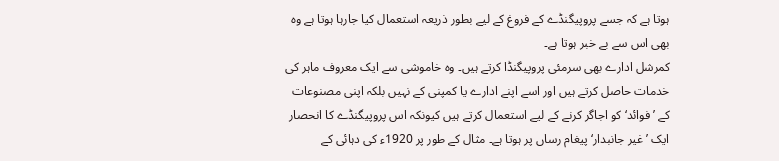ہوتا ہے کہ جسے پروپیگنڈے کے فروغ کے لیے بطور ذریعہ استعمال کیا جارہا ہوتا ہے وہ بھی اس سے بے خبر ہوتا ہے۔
کمرشل ادارے بھی سرمئی پروپیگنڈا کرتے ہیں۔ وہ خاموشی سے ایک معروف ماہر کی خدمات حاصل کرتے ہیں اور اسے اپنے ادارے یا کمپنی کے نہیں بلکہ اپنی مصنوعات کے ’فوائد‘ کو اجاگر کرنے کے لیے استعمال کرتے ہیں کیونکہ اس پروپیگنڈے کا انحصار ایک ’غیر جانبدار‘ پیغام رساں پر ہوتا ہے۔ مثال کے طور پر 1920ء کی دہائی کے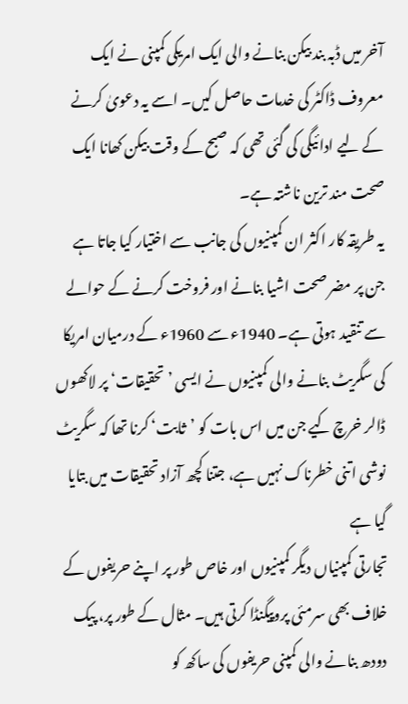آخر میں ڈبہ بند بیکن بنانے والی ایک امریکی کمپنی نے ایک معروف ڈاکٹر کی خدمات حاصل کیں۔ اسے یہ دعویٰ کرنے کے لیے ادائیگی کی گئی تھی کہ صبح کے وقت بیکن کھانا ایک صحت مند ترین ناشتہ ہے۔
یہ طریقہ کار اکثر ان کمپنیوں کی جانب سے اختیار کیا جاتا ہے جن پر مضر صحت اشیا بنانے اور فروخت کرنے کے حوالے سے تنقید ہوتی ہے۔ 1940ء سے 1960ء کے درمیان امریکا کی سگریٹ بنانے والی کمپنیوں نے ایسی ’تحقیقات‘ پر لاکھوں ڈالر خرچ کیے جن میں اس بات کو ’ثابت‘ کرنا تھا کہ سگریٹ نوشی اتنی خطرناک نہیں ہے، جتنا کچھ آزاد تحقیقات میں بتایا گیا ہے
تجارتی کمپنیاں دیگر کمپنیوں اور خاص طور پر اپنے حریفوں کے خلاف بھی سرمئی پروپیگنڈا کرتی ہیں۔ مثال کے طور پر، پیک دودھ بنانے والی کمپنی حریفوں کی ساکھ کو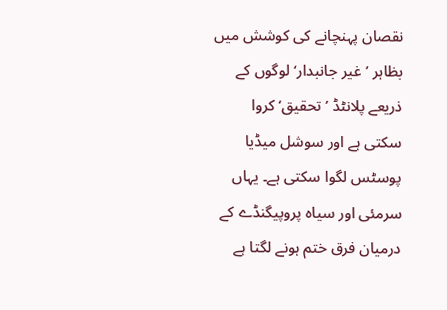نقصان پہنچانے کی کوشش میں بظاہر ’غیر جانبدار‘ لوگوں کے ذریعے پلانٹڈ ’تحقیق‘ کروا سکتی ہے اور سوشل میڈیا پوسٹس لگوا سکتی ہے۔ یہاں سرمئی اور سیاہ پروپیگنڈے کے درمیان فرق ختم ہونے لگتا ہے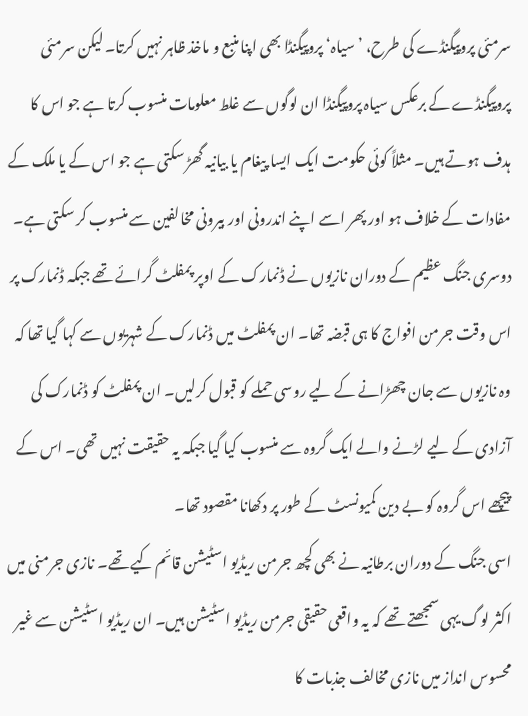سرمئی پروپیگنڈے کی طرح، ’سیاہ‘ پروپیگنڈا بھی اپنا منبع و ماخذ ظاہر نہیں کرتا۔ لیکن سرمئی پروپیگنڈے کے برعکس سیاہ پروپیگنڈا ان لوگوں سے غلط معلومات منسوب کرتا ہے جو اس کا ہدف ہوتے ہیں۔ مثلاً کوئی حکومت ایک ایسا پیغام یا بیانیہ گھڑ سکتی ہے جو اس کے یا ملک کے مفادات کے خلاف ہو اور پھر اسے اپنے اندرونی اور بیرونی مخالفین سے منسوب کر سکتی ہے۔
دوسری جنگ عظیم کے دوران نازیوں نے ڈنمارک کے اوپر پمفلٹ گرائے تھے جبکہ ڈنمارک پر اس وقت جرمن افواج کا ہی قبضہ تھا۔ ان پمفلٹ میں ڈنمارک کے شہریوں سے کہا گیا تھا کہ وہ نازیوں سے جان چھڑانے کے لیے روسی حملے کو قبول کرلیں۔ ان پمفلٹ کو ڈنمارک کی آزادی کے لیے لڑنے والے ایک گروہ سے منسوب کیا گیا جبکہ یہ حقیقت نہیں تھی۔ اس کے پیچھے اس گروہ کو بے دین کمیونسٹ کے طور پر دکھانا مقصود تھا۔
اسی جنگ کے دوران برطانیہ نے بھی کچھ جرمن ریڈیو اسٹیشن قائم کیے تھے۔ نازی جرمنی میں اکثر لوگ یہی سمجھتے تھے کہ یہ واقعی حقیقی جرمن ریڈیو اسٹیشن ہیں۔ ان ریڈیو اسٹیشن سے غیر محسوس انداز میں نازی مخالف جذبات کا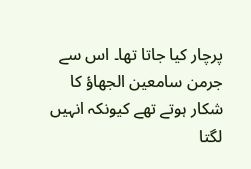پرچار کیا جاتا تھا۔ اس سے جرمن سامعین الجھاؤ کا شکار ہوتے تھے کیونکہ انہیں لگتا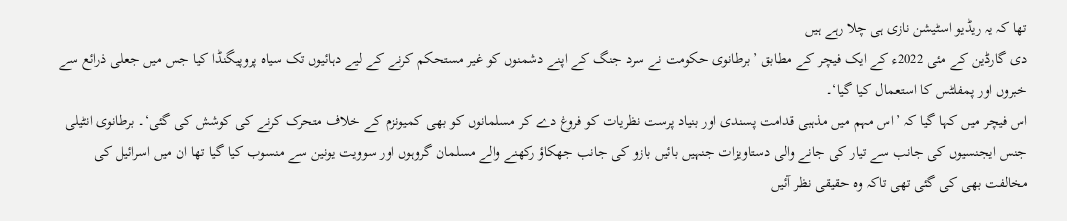تھا کہ یہ ریڈیو اسٹیشن نازی ہی چلا رہے ہیں
دی گارڈین کے مئی 2022ء کے ایک فیچر کے مطابق ’برطانوی حکومت نے سرد جنگ کے اپنے دشمنوں کو غیر مستحکم کرنے کے لیے دہائیوں تک سیاہ پروپیگنڈا کیا جس میں جعلی ذرائع سے خبروں اور پمفلٹس کا استعمال کیا گیا‘۔
اس فیچر میں کہا گیا کہ ’اس مہم میں مذہبی قدامت پسندی اور بنیاد پرست نظریات کو فروغ دے کر مسلمانوں کو بھی کمیونزم کے خلاف متحرک کرنے کی کوشش کی گئی‘۔ برطانوی انٹیلی جنس ایجنسیوں کی جانب سے تیار کی جانے والی دستاویزات جنہیں بائیں بازو کی جانب جھکاؤ رکھنے والے مسلمان گروہوں اور سوویت یونین سے منسوب کیا گیا تھا ان میں اسرائیل کی مخالفت بھی کی گئی تھی تاکہ وہ حقیقی نظر آئیں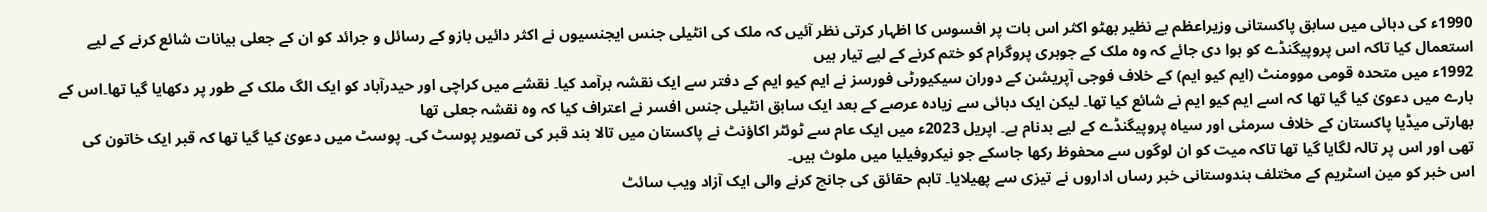1990ء کی دہائی میں سابق پاکستانی وزیراعظم بے نظیر بھٹو اکثر اس بات پر افسوس کا اظہار کرتی نظر آئیں کہ ملک کی انٹیلی جنس ایجنسیوں نے اکثر دائیں بازو کے رسائل و جرائد کو ان کے جعلی بیانات شائع کرنے کے لیے استعمال کیا تاکہ اس پروپیگنڈے کو ہوا دی جائے کہ وہ ملک کے جوہری پروگرام کو ختم کرنے کے لیے تیار ہیں
1992ء میں متحدہ قومی موومنٹ (ایم کیو ایم) کے خلاف فوجی آپریشن کے دوران سیکیورٹی فورسز نے ایم کیو ایم کے دفتر سے ایک نقشہ برآمد کیا۔ نقشے میں کراچی اور حیدرآباد کو ایک الگ ملک کے طور پر دکھایا گیا تھا۔اس کے بارے میں دعویٰ کیا گیا تھا کہ اسے ایم کیو ایم نے شائع کیا تھا۔ لیکن ایک دہائی سے زیادہ عرصے کے بعد ایک سابق انٹیلی جنس افسر نے اعتراف کیا کہ وہ نقشہ جعلی تھا
بھارتی میڈیا پاکستان کے خلاف سرمئی اور سیاہ پروپیگنڈے کے لیے بدنام ہے۔ اپریل 2023ء میں ایک عام سے ٹوئٹر اکاؤنٹ نے پاکستان میں تالا بند قبر کی تصویر پوسٹ کی۔ پوسٹ میں دعویٰ کیا گیا تھا کہ قبر ایک خاتون کی تھی اور اس پر تالہ لگایا گیا تھا تاکہ میت کو ان لوگوں سے محفوظ رکھا جاسکے جو نیکروفیلیا میں ملوث ہیں۔
اس خبر کو مین اسٹریم کے مختلف ہندوستانی خبر رساں اداروں نے تیزی سے پھیلایا۔ تاہم حقائق کی جانچ کرنے والی ایک آزاد ویب سائٹ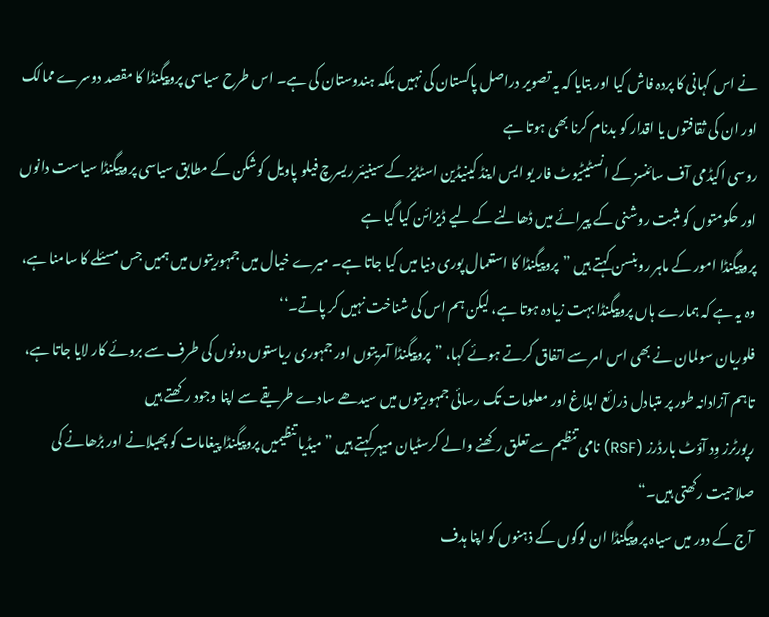نے اس کہانی کا پردہ فاش کیا اور بتایا کہ یہ تصویر دراصل پاکستان کی نہیں بلکہ ہندوستان کی ہے۔ اس طرح سیاسی پروپیگنڈا کا مقصد دوسرے ممالک اور ان کی ثقافتوں یا اقدار کو بدنام کرنا بھی ہوتا ہے
روسی اکیڈمی آف سائنسز کے انسٹیٹیوٹ فار یو ایس اینڈ کینیڈین اسٹڈیز کے سینیئر ریسرچ فیلو پاویل کوشکن کے مطابق سیاسی پروپیگنڈا سیاست دانوں اور حکومتوں کو مثبت روشنی کے پیرائے میں ڈھالنے کے لیے ڈیزائن کیا گیا ہے
پروپیگنڈا امور کے ماہر روبنسن کہتے ہیں ”پروپیگنڈا کا استعمال پوری دنیا میں کیا جاتا ہے۔ میرے خیال میں جمہوریتوں میں ہمیں جس مسئلے کا سامنا ہے، وہ یہ ہے کہ ہمارے ہاں پروپیگنڈا بہت زیادہ ہوتا ہے، لیکن ہم اس کی شناخت نہیں کر پاتے۔‘‘
فلوریان سولمان نے بھی اس امر سے اتفاق کرتے ہوئے کہا، ”پروپیگنڈا آمریتوں اور جمہوری ریاستوں دونوں کی طرف سے بروئے کار لایا جاتا ہے، تاہم آزادانہ طور پر متبادل ذرائع ابلاغ اور معلومات تک رسائی جمہوریتوں میں سیدھے سادے طریقے سے اپنا وجود رکھتے ہیں
رپورٹرز وِد آؤٹ بارڈرز (RSF) نامی تنظیم سے تعلق رکھنے والے کرسٹیان میہر کہتے ہیں ”میڈیا تنظیمیں پروپیگنڈا پیغامات کو پھیلانے اور بڑھانے کی صلاحیت رکھتی ہیں۔“
آج کے دور میں سیاہ پروپیگنڈا ان لوگوں کے ذہنوں کو اپنا ہدف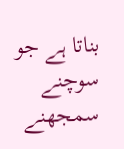بناتا ہے جو سوچنے سمجھنے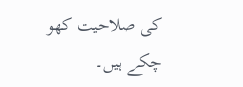کی صلاحیت کھو چکے ہیں۔